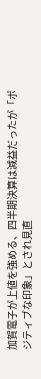加賀電子が上値を強める、四半期決算は減益だったが「ポジティブな印象」とされ見直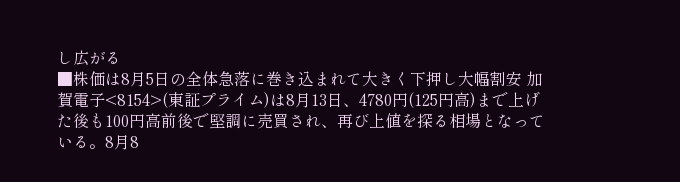し広がる
■株価は8月5日の全体急落に巻き込まれて大きく下押し大幅割安 加賀電子<8154>(東証プライム)は8月13日、4780円(125円高)まで上げた後も100円高前後で堅調に売買され、再び上値を探る相場となっている。8月8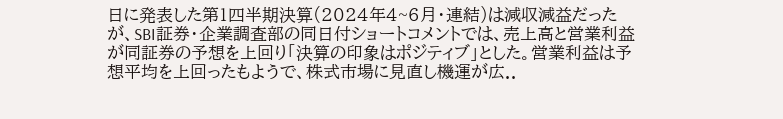日に発表した第1四半期決算(2024年4~6月・連結)は減収減益だったが、SBI証券・企業調査部の同日付ショートコメントでは、売上高と営業利益が同証券の予想を上回り「決算の印象はポジティブ」とした。営業利益は予想平均を上回ったもようで、株式市場に見直し機運が広..